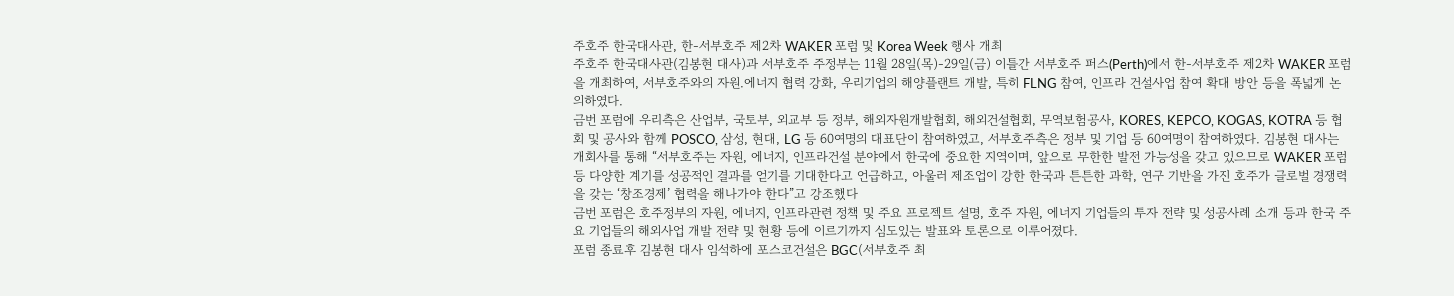주호주 한국대사관, 한-서부호주 제2차 WAKER 포럼 및 Korea Week 행사 개최
주호주 한국대사관(김봉현 대사)과 서부호주 주정부는 11월 28일(목)-29일(금) 이틀간 서부호주 퍼스(Perth)에서 한-서부호주 제2차 WAKER 포럼을 개최하여, 서부호주와의 자원.에너지 협력 강화, 우리기업의 해양플랜트 개발, 특히 FLNG 참여, 인프라 건설사업 참여 확대 방안 등을 폭넓게 논의하였다.
금번 포럼에 우리측은 산업부, 국토부, 외교부 등 정부, 해외자원개발협회, 해외건설협회, 무역보험공사, KORES, KEPCO, KOGAS, KOTRA 등 협회 및 공사와 함께 POSCO, 삼성, 현대, LG 등 60여명의 대표단이 참여하였고, 서부호주측은 정부 및 기업 등 60여명이 참여하였다. 김봉현 대사는 개회사를 통해 “서부호주는 자원, 에너지, 인프라건설 분야에서 한국에 중요한 지역이며, 앞으로 무한한 발전 가능성을 갖고 있으므로 WAKER 포럼 등 다양한 계기를 성공적인 결과를 얻기를 기대한다고 언급하고, 아울러 제조업이 강한 한국과 튼튼한 과학, 연구 기반을 가진 호주가 글로벌 경쟁력을 갖는 ‘창조경제’ 협력을 해나가야 한다”고 강조했다
금번 포럼은 호주정부의 자원, 에너지, 인프라관련 정책 및 주요 프로젝트 설명, 호주 자원, 에너지 기업들의 투자 전략 및 성공사례 소개 등과 한국 주요 기업들의 해외사업 개발 전략 및 현황 등에 이르기까지 심도있는 발표와 토론으로 이루어졌다.
포럼 종료후 김봉현 대사 임석하에 포스코건설은 BGC(서부호주 최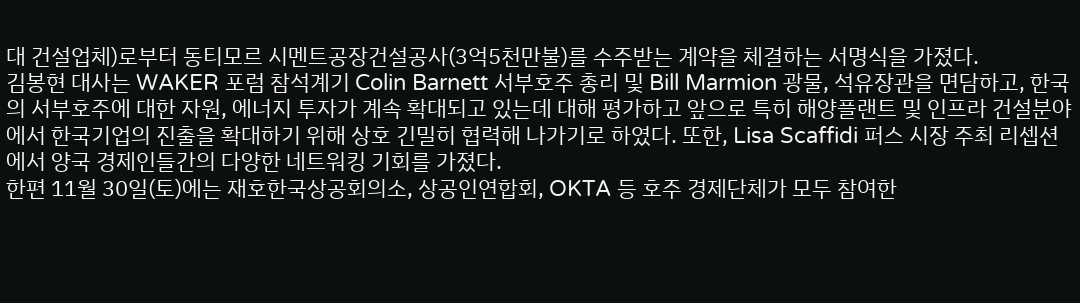대 건설업체)로부터 동티모르 시멘트공장건설공사(3억5천만불)를 수주받는 계약을 체결하는 서명식을 가졌다.
김봉현 대사는 WAKER 포럼 참석계기 Colin Barnett 서부호주 총리 및 Bill Marmion 광물, 석유장관을 면담하고, 한국의 서부호주에 대한 자원, 에너지 투자가 계속 확대되고 있는데 대해 평가하고 앞으로 특히 해양플랜트 및 인프라 건설분야에서 한국기업의 진출을 확대하기 위해 상호 긴밀히 협력해 나가기로 하였다. 또한, Lisa Scaffidi 퍼스 시장 주최 리셉션에서 양국 경제인들간의 다양한 네트워킹 기회를 가졌다.
한편 11월 30일(토)에는 재호한국상공회의소, 상공인연합회, OKTA 등 호주 경제단체가 모두 참여한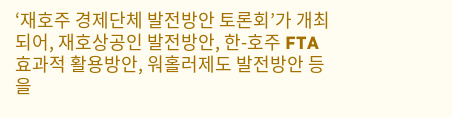‘재호주 경제단체 발전방안 토론회’가 개최되어, 재호상공인 발전방안, 한-호주 FTA 효과적 활용방안, 워홀러제도 발전방안 등을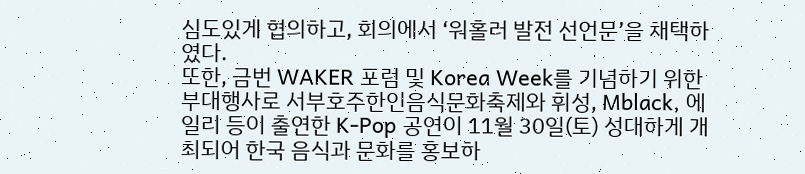심도있게 협의하고, 회의에서 ‘워홀러 발전 선언문’을 채택하였다.
또한, 금번 WAKER 포럼 및 Korea Week를 기념하기 위한 부대행사로 서부호주한인음식문화축제와 휘성, Mblack, 에일리 등이 출연한 K-Pop 공연이 11월 30일(토) 성대하게 개최되어 한국 음식과 문화를 홍보하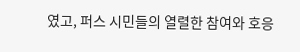였고, 퍼스 시민들의 열렬한 참여와 호응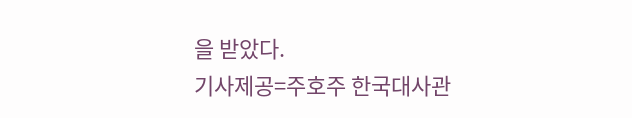을 받았다.
기사제공=주호주 한국대사관